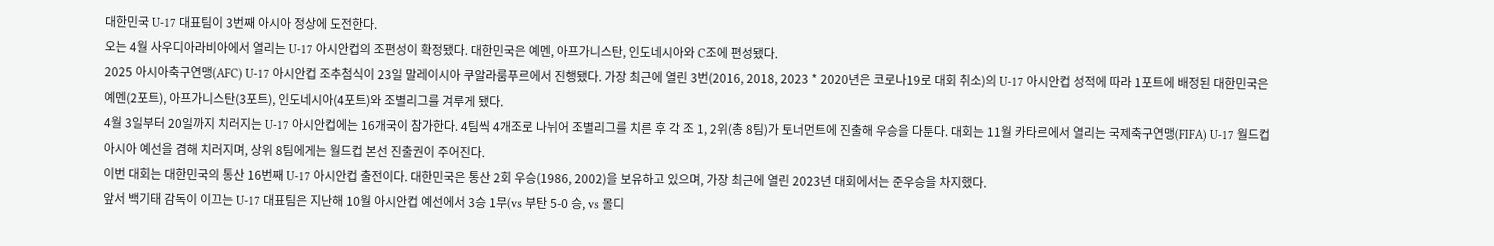대한민국 U-17 대표팀이 3번째 아시아 정상에 도전한다.
오는 4월 사우디아라비아에서 열리는 U-17 아시안컵의 조편성이 확정됐다. 대한민국은 예멘, 아프가니스탄, 인도네시아와 C조에 편성됐다.
2025 아시아축구연맹(AFC) U-17 아시안컵 조추첨식이 23일 말레이시아 쿠알라룸푸르에서 진행됐다. 가장 최근에 열린 3번(2016, 2018, 2023 * 2020년은 코로나19로 대회 취소)의 U-17 아시안컵 성적에 따라 1포트에 배정된 대한민국은 예멘(2포트), 아프가니스탄(3포트), 인도네시아(4포트)와 조별리그를 겨루게 됐다.
4월 3일부터 20일까지 치러지는 U-17 아시안컵에는 16개국이 참가한다. 4팀씩 4개조로 나뉘어 조별리그를 치른 후 각 조 1, 2위(총 8팀)가 토너먼트에 진출해 우승을 다툰다. 대회는 11월 카타르에서 열리는 국제축구연맹(FIFA) U-17 월드컵 아시아 예선을 겸해 치러지며, 상위 8팀에게는 월드컵 본선 진출권이 주어진다.
이번 대회는 대한민국의 통산 16번째 U-17 아시안컵 출전이다. 대한민국은 통산 2회 우승(1986, 2002)을 보유하고 있으며, 가장 최근에 열린 2023년 대회에서는 준우승을 차지했다.
앞서 백기태 감독이 이끄는 U-17 대표팀은 지난해 10월 아시안컵 예선에서 3승 1무(vs 부탄 5-0 승, vs 몰디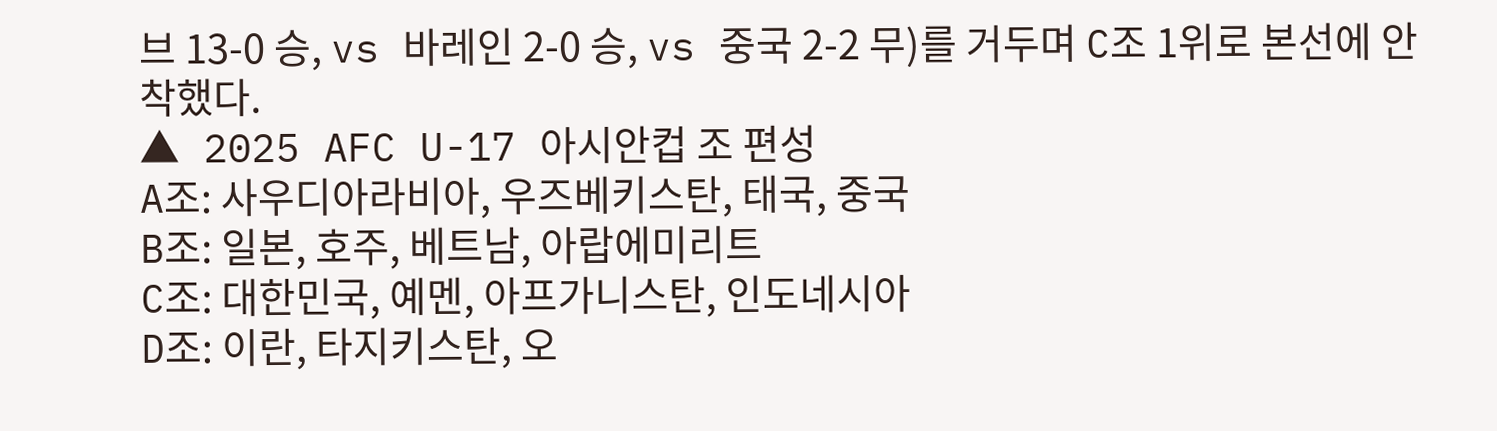브 13-0 승, vs 바레인 2-0 승, vs 중국 2-2 무)를 거두며 C조 1위로 본선에 안착했다.
▲ 2025 AFC U-17 아시안컵 조 편성
A조: 사우디아라비아, 우즈베키스탄, 태국, 중국
B조: 일본, 호주, 베트남, 아랍에미리트
C조: 대한민국, 예멘, 아프가니스탄, 인도네시아
D조: 이란, 타지키스탄, 오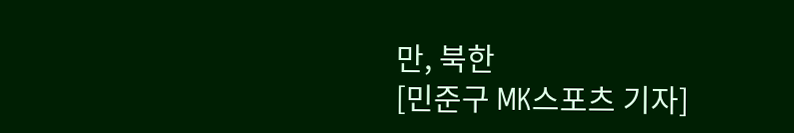만, 북한
[민준구 MK스포츠 기자]